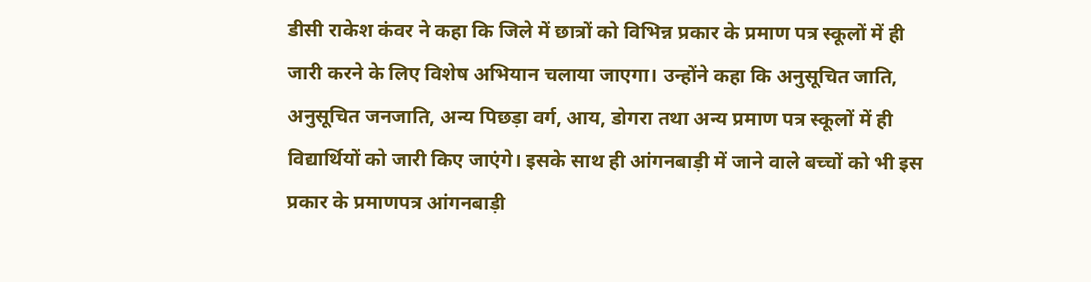डीसी राकेश कंवर ने कहा कि जिले में छात्रों को विभिन्न प्रकार के प्रमाण पत्र स्कूलों में ही जारी करने के लिए विशेष अभियान चलाया जाएगा। उन्होंने कहा कि अनुसूचित जाति, अनुसूचित जनजाति, अन्य पिछड़ा वर्ग, आय, डोगरा तथा अन्य प्रमाण पत्र स्कूलों में ही विद्यार्थियों को जारी किए जाएंगे। इसके साथ ही आंगनबाड़ी में जाने वाले बच्चों को भी इस प्रकार के प्रमाणपत्र आंगनबाड़ी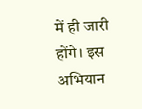में ही जारी होंगे। इस अभियान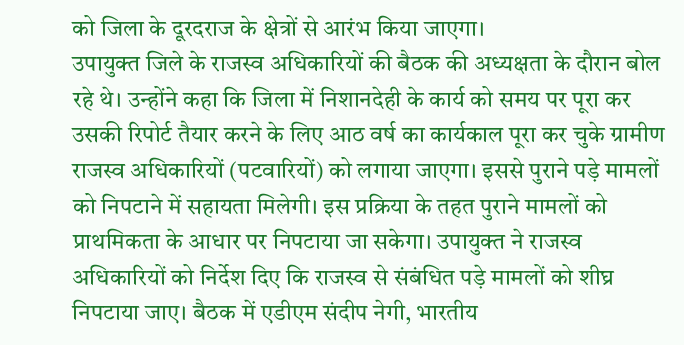को जिला के दूरदराज के क्षेत्रों से आरंभ किया जाएगा।
उपायुक्त जिले के राजस्व अधिकारियों की बैठक की अध्यक्षता के दौरान बोल रहे थे। उन्होंने कहा कि जिला में निशानदेही के कार्य को समय पर पूरा कर उसकी रिपोर्ट तैयार करने के लिए आठ वर्ष का कार्यकाल पूरा कर चुके ग्रामीण राजस्व अधिकारियों (पटवारियों) को लगाया जाएगा। इससे पुराने पड़े मामलों को निपटाने में सहायता मिलेगी। इस प्रक्रिया के तहत पुराने मामलों को प्राथमिकता के आधार पर निपटाया जा सकेगा। उपायुक्त ने राजस्व अधिकारियों को निर्देश दिए कि राजस्व से संबंधित पड़े मामलों को शीघ्र निपटाया जाए। बैठक में एडीएम संदीप नेगी, भारतीय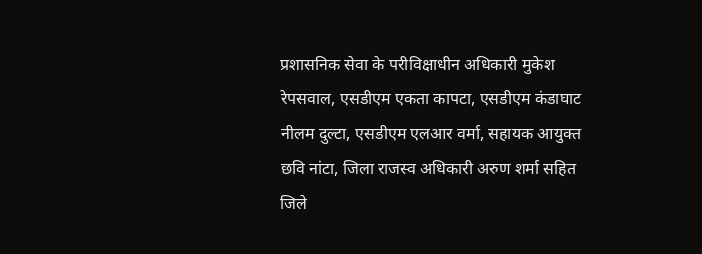प्रशासनिक सेवा के परीविक्षाधीन अधिकारी मुकेश रेपसवाल, एसडीएम एकता कापटा, एसडीएम कंडाघाट नीलम दुल्टा, एसडीएम एलआर वर्मा, सहायक आयुक्त छवि नांटा, जिला राजस्व अधिकारी अरुण शर्मा सहित जिले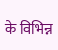के विभिन्न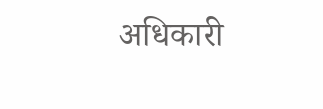अधिकारी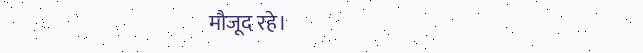मौजूद रहे।